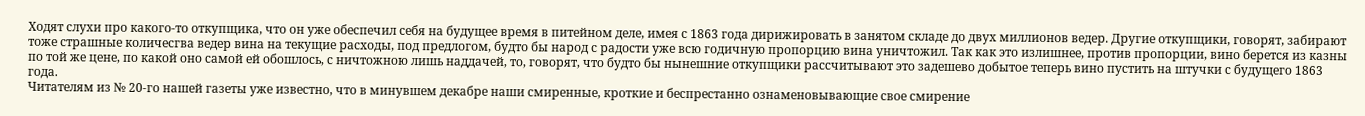Ходят слухи про какого-то откупщика, что он уже обеспечил себя на будущее время в питейном деле, имея с 1863 года дирижировать в занятом складе до двух миллионов ведер. Другие откупщики, говорят, забирают тоже страшные количесгва ведер вина на текущие расходы, под предлогом, будто бы народ с радости уже всю годичную пропорцию вина уничтожил. Так как это излишнее, против пропорции, вино берется из казны по той же цене, по какой оно самой ей обошлось, с ничтожною лишь наддачей, то, говорят, что будто бы нынешние откупщики рассчитывают это задешево добытое теперь вино пустить на штучки с будущего 1863 года.
Читателям из № 20-го нашей газеты уже известно, что в минувшем декабре наши смиренные, кроткие и беспрестанно ознаменовывающие свое смирение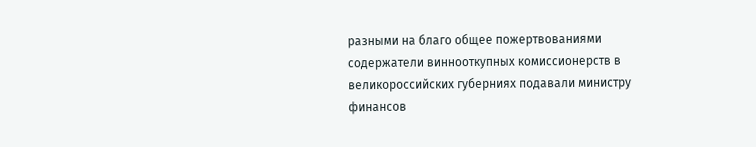разными на благо общее пожертвованиями содержатели виннооткупных комиссионерств в великороссийских губерниях подавали министру финансов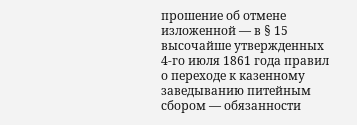прошение об отмене изложенной — в § 15 высочайше утвержденных 4-го июля 1861 года правил о переходе к казенному заведыванию питейным сбором — обязанности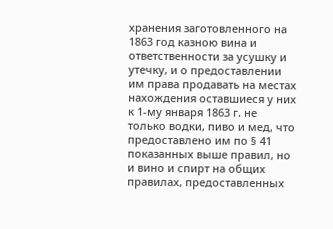хранения заготовленного на 1863 год казною вина и ответственности за усушку и утечку, и о предоставлении им права продавать на местах нахождения оставшиеся у них к 1-му января 1863 г. не только водки, пиво и мед, что предоставлено им по § 41 показанных выше правил, но и вино и спирт на общих правилах, предоставленных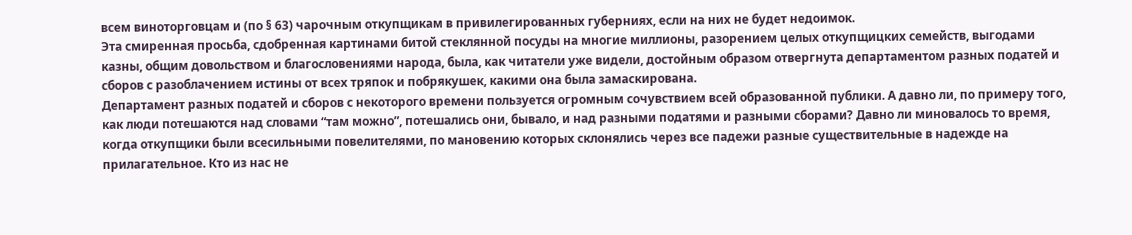всем виноторговцам и (по § 63) чарочным откупщикам в привилегированных губерниях, если на них не будет недоимок.
Эта смиренная просьба, сдобренная картинами битой стеклянной посуды на многие миллионы, разорением целых откупщицких семейств, выгодами казны, общим довольством и благословениями народа, была, как читатели уже видели, достойным образом отвергнута департаментом разных податей и сборов с разоблачением истины от всех тряпок и побрякушек, какими она была замаскирована.
Департамент разных податей и сборов с некоторого времени пользуется огромным сочувствием всей образованной публики. А давно ли, по примеру того, как люди потешаются над словами “там можно”, потешались они, бывало, и над разными податями и разными сборами? Давно ли миновалось то время, когда откупщики были всесильными повелителями, по мановению которых склонялись через все падежи разные существительные в надежде на прилагательное. Кто из нас не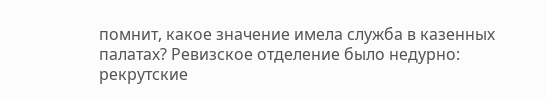помнит, какое значение имела служба в казенных палатах? Ревизское отделение было недурно: рекрутские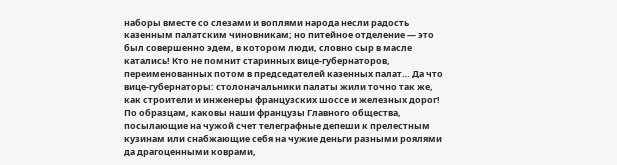наборы вместе со слезами и воплями народа несли радость казенным палатским чиновникам; но питейное отделение — это был совершенно эдем, в котором люди, словно сыр в масле катались! Кто не помнит старинных вице-губернаторов, переименованных потом в председателей казенных палат… Да что вице-губернаторы: столоначальники палаты жили точно так же, как строители и инженеры французских шоссе и железных дорог! По образцам, каковы наши французы Главного общества, посылающие на чужой счет телеграфные депеши к прелестным кузинам или снабжающие себя на чужие деньги разными роялями да драгоценными коврами,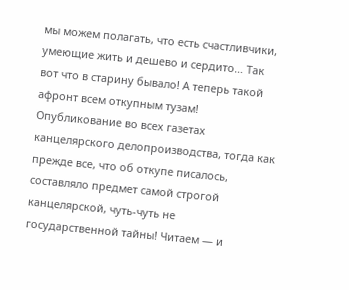мы можем полагать, что есть счастливчики, умеющие жить и дешево и сердито… Так вот что в старину бывало! А теперь такой афронт всем откупным тузам! Опубликование во всех газетах канцелярского делопроизводства, тогда как прежде все, что об откупе писалось, составляло предмет самой строгой канцелярской, чуть-чуть не государственной тайны! Читаем — и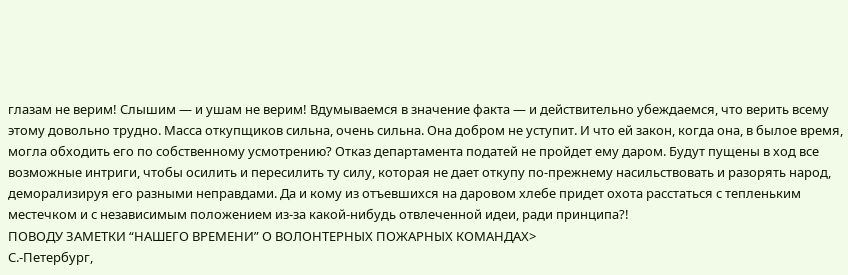глазам не верим! Слышим — и ушам не верим! Вдумываемся в значение факта — и действительно убеждаемся, что верить всему этому довольно трудно. Масса откупщиков сильна, очень сильна. Она добром не уступит. И что ей закон, когда она, в былое время, могла обходить его по собственному усмотрению? Отказ департамента податей не пройдет ему даром. Будут пущены в ход все возможные интриги, чтобы осилить и пересилить ту силу, которая не дает откупу по-прежнему насильствовать и разорять народ, деморализируя его разными неправдами. Да и кому из отъевшихся на даровом хлебе придет охота расстаться с тепленьким местечком и с независимым положением из-за какой-нибудь отвлеченной идеи, ради принципа?!
ПОВОДУ ЗАМЕТКИ “НАШЕГО ВРЕМЕНИ” О ВОЛОНТЕРНЫХ ПОЖАРНЫХ КОМАНДАХ>
С.-Петербург,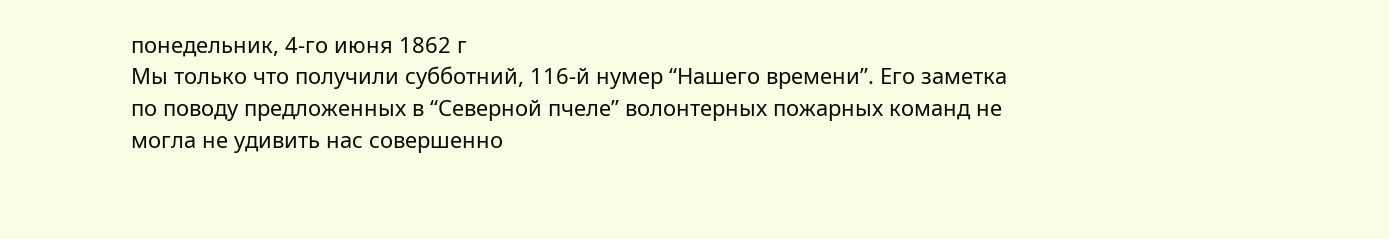понедельник, 4-го июня 1862 г
Мы только что получили субботний, 116-й нумер “Нашего времени”. Его заметка по поводу предложенных в “Северной пчеле” волонтерных пожарных команд не могла не удивить нас совершенно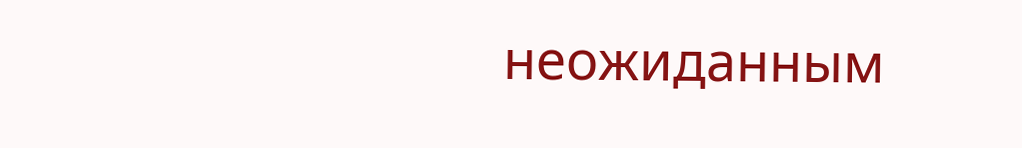неожиданным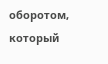оборотом, который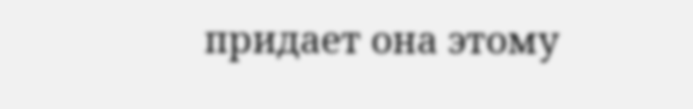придает она этому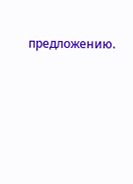предложению.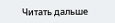Читать дальше